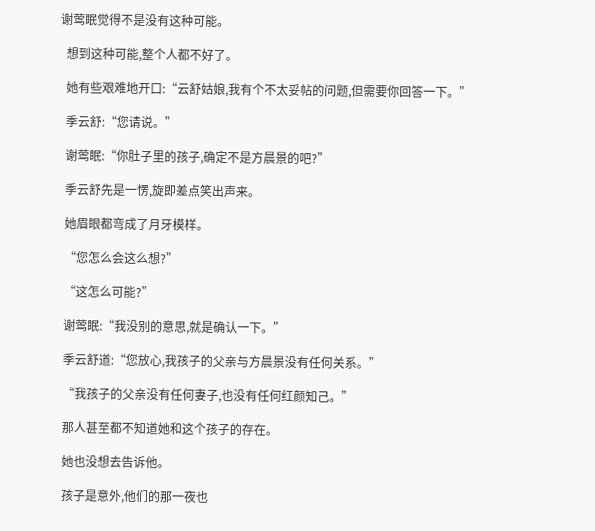谢莺眠觉得不是没有这种可能。

  想到这种可能,整个人都不好了。

  她有些艰难地开口:“云舒姑娘,我有个不太妥帖的问题,但需要你回答一下。”

  季云舒:“您请说。”

  谢莺眠:“你肚子里的孩子,确定不是方晨景的吧?”

  季云舒先是一愣,旋即差点笑出声来。

  她眉眼都弯成了月牙模样。

  “您怎么会这么想?”

  “这怎么可能?”

  谢莺眠:“我没别的意思,就是确认一下。”

  季云舒道:“您放心,我孩子的父亲与方晨景没有任何关系。”

  “我孩子的父亲没有任何妻子,也没有任何红颜知己。”

  那人甚至都不知道她和这个孩子的存在。

  她也没想去告诉他。

  孩子是意外,他们的那一夜也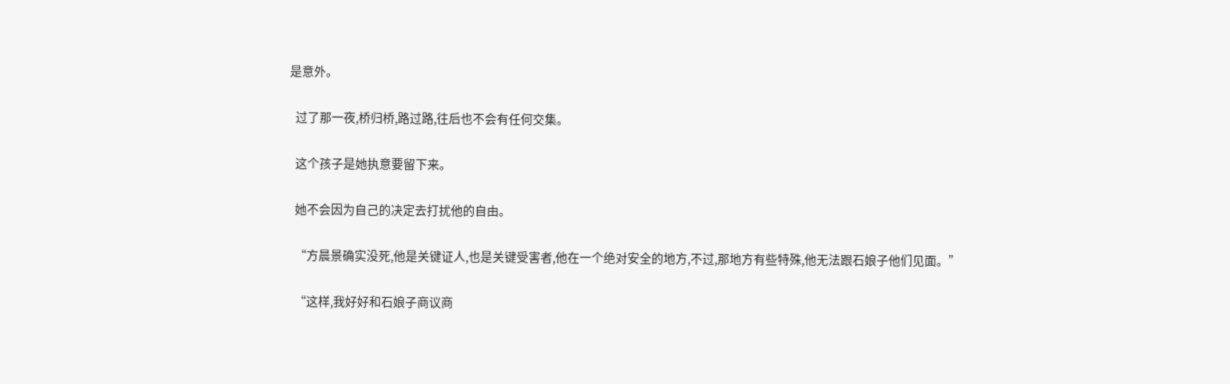是意外。

  过了那一夜,桥归桥,路过路,往后也不会有任何交集。

  这个孩子是她执意要留下来。

  她不会因为自己的决定去打扰他的自由。

  “方晨景确实没死,他是关键证人,也是关键受害者,他在一个绝对安全的地方,不过,那地方有些特殊,他无法跟石娘子他们见面。”

  “这样,我好好和石娘子商议商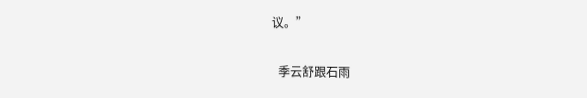议。”

  季云舒跟石雨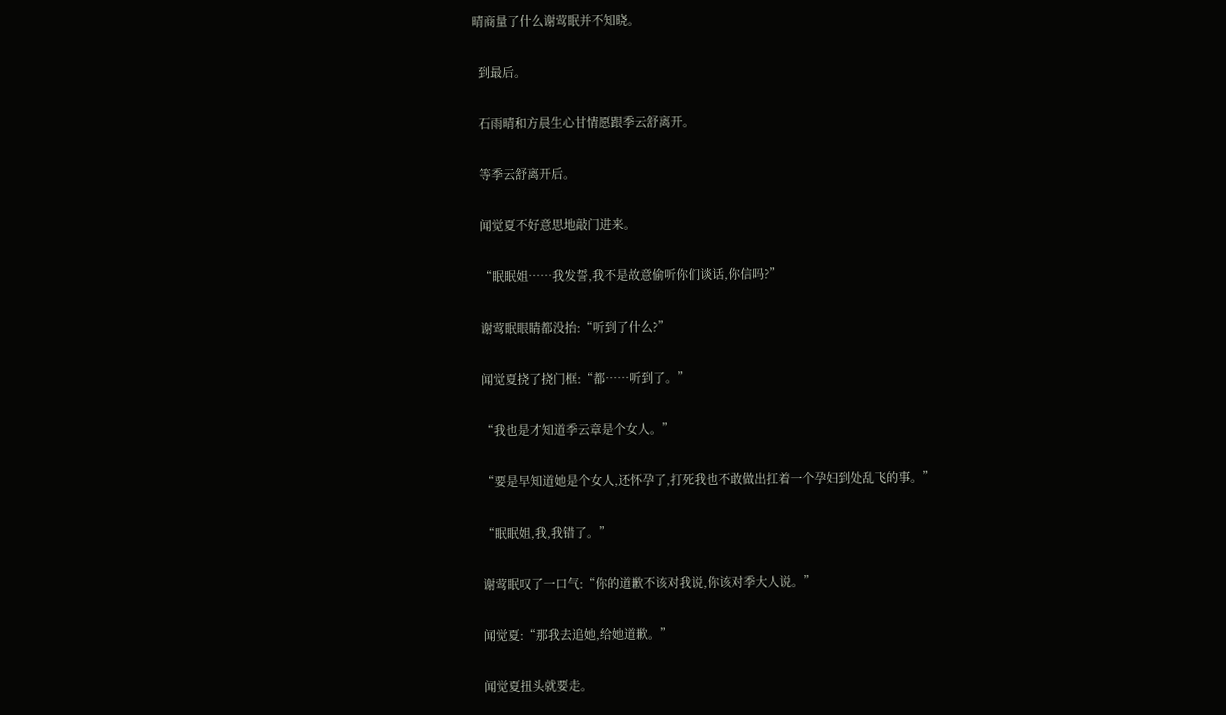晴商量了什么谢莺眠并不知晓。

  到最后。

  石雨晴和方晨生心甘情愿跟季云舒离开。

  等季云舒离开后。

  闻觉夏不好意思地敲门进来。

  “眠眠姐……我发誓,我不是故意偷听你们谈话,你信吗?”

  谢莺眠眼睛都没抬:“听到了什么?”

  闻觉夏挠了挠门框:“都……听到了。”

  “我也是才知道季云章是个女人。”

  “要是早知道她是个女人,还怀孕了,打死我也不敢做出扛着一个孕妇到处乱飞的事。”

  “眠眠姐,我,我错了。”

  谢莺眠叹了一口气:“你的道歉不该对我说,你该对季大人说。”

  闻觉夏:“那我去追她,给她道歉。”

  闻觉夏扭头就要走。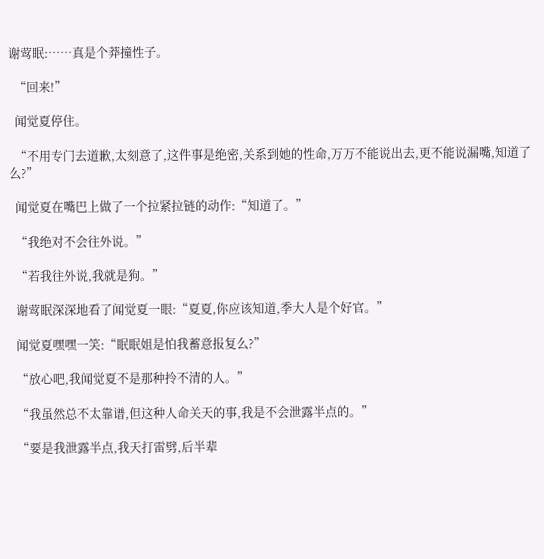谢莺眠:……真是个莽撞性子。

  “回来!”

  闻觉夏停住。

  “不用专门去道歉,太刻意了,这件事是绝密,关系到她的性命,万万不能说出去,更不能说漏嘴,知道了么?”

  闻觉夏在嘴巴上做了一个拉紧拉链的动作:“知道了。”

  “我绝对不会往外说。”

  “若我往外说,我就是狗。”

  谢莺眠深深地看了闻觉夏一眼:“夏夏,你应该知道,季大人是个好官。”

  闻觉夏嘿嘿一笑:“眠眠姐是怕我蓄意报复么?”

  “放心吧,我闻觉夏不是那种拎不清的人。”

  “我虽然总不太靠谱,但这种人命关天的事,我是不会泄露半点的。”

  “要是我泄露半点,我天打雷劈,后半辈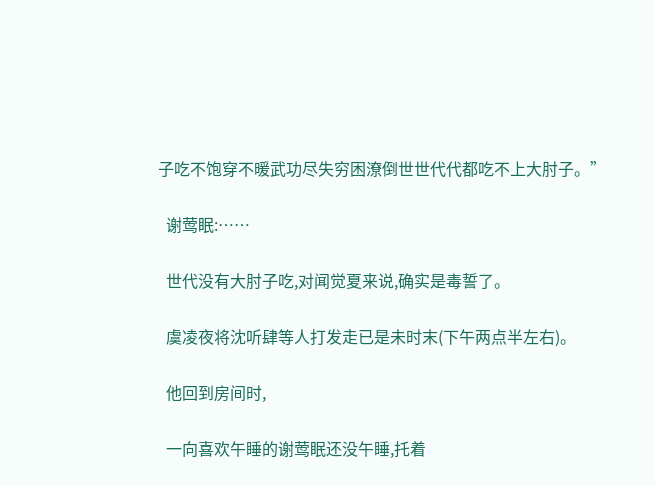子吃不饱穿不暖武功尽失穷困潦倒世世代代都吃不上大肘子。”

  谢莺眠:……

  世代没有大肘子吃,对闻觉夏来说,确实是毒誓了。

  虞凌夜将沈听肆等人打发走已是未时末(下午两点半左右)。

  他回到房间时,

  一向喜欢午睡的谢莺眠还没午睡,托着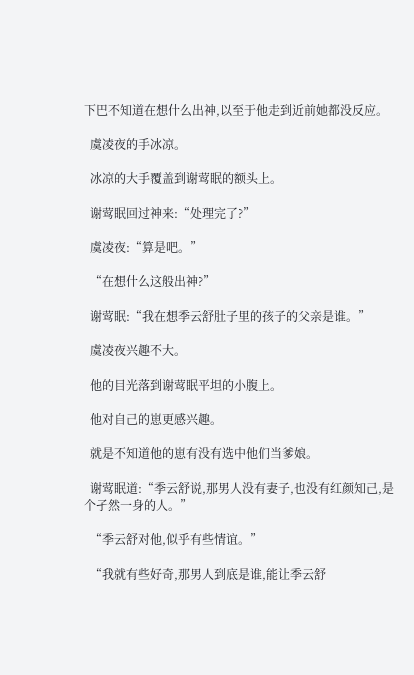下巴不知道在想什么出神,以至于他走到近前她都没反应。

  虞凌夜的手冰凉。

  冰凉的大手覆盖到谢莺眠的额头上。

  谢莺眠回过神来:“处理完了?”

  虞凌夜:“算是吧。”

  “在想什么这般出神?”

  谢莺眠:“我在想季云舒肚子里的孩子的父亲是谁。”

  虞凌夜兴趣不大。

  他的目光落到谢莺眠平坦的小腹上。

  他对自己的崽更感兴趣。

  就是不知道他的崽有没有选中他们当爹娘。

  谢莺眠道:“季云舒说,那男人没有妻子,也没有红颜知己,是个孑然一身的人。”

  “季云舒对他,似乎有些情谊。”

  “我就有些好奇,那男人到底是谁,能让季云舒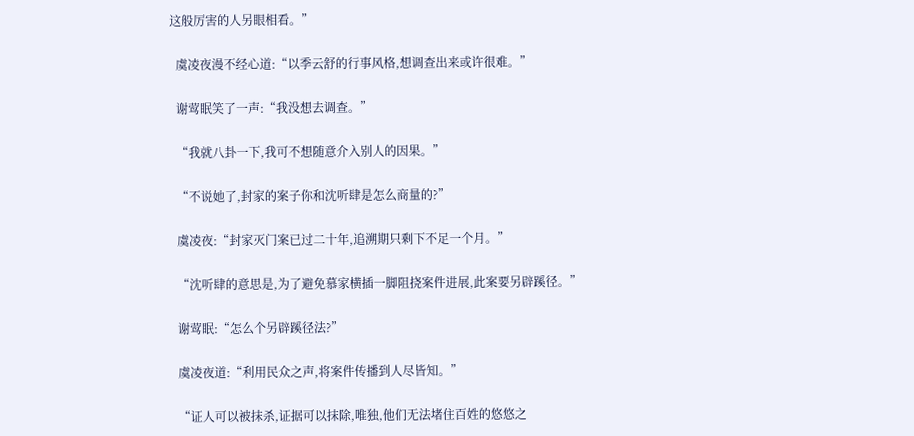这般厉害的人另眼相看。”

  虞凌夜漫不经心道:“以季云舒的行事风格,想调查出来或许很难。”

  谢莺眠笑了一声:“我没想去调查。”

  “我就八卦一下,我可不想随意介入别人的因果。”

  “不说她了,封家的案子你和沈听肆是怎么商量的?”

  虞凌夜:“封家灭门案已过二十年,追溯期只剩下不足一个月。”

  “沈听肆的意思是,为了避免慕家横插一脚阻挠案件进展,此案要另辟蹊径。”

  谢莺眠:“怎么个另辟蹊径法?”

  虞凌夜道:“利用民众之声,将案件传播到人尽皆知。”

  “证人可以被抹杀,证据可以抹除,唯独,他们无法堵住百姓的悠悠之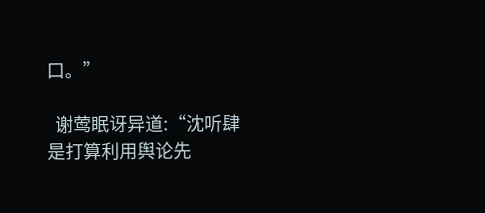口。”

  谢莺眠讶异道:“沈听肆是打算利用舆论先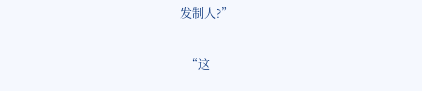发制人?”

  “这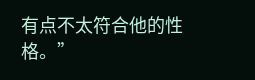有点不太符合他的性格。”